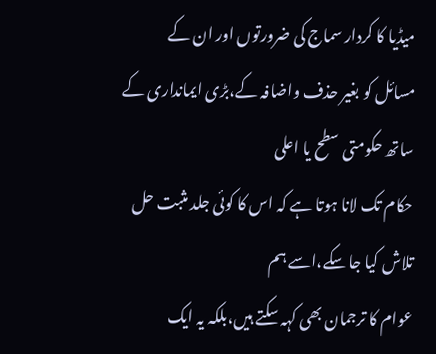میڈیا کا کردار سماج کی ضرورتوں اور ان کے
مسائل کو بغیر حذف واضافہ کے،بڑی ایمانداری کے ساتھ حکومتی سطح یا اعلی
حکام تک لانا ہوتا ہے کہ اس کا کوئی جلد مثبت حل تلاش کیا جا سکے،اسے ہم
عوام کا ترجمان بھی کہہ سکتے ہیں،بلکہ یہ ایک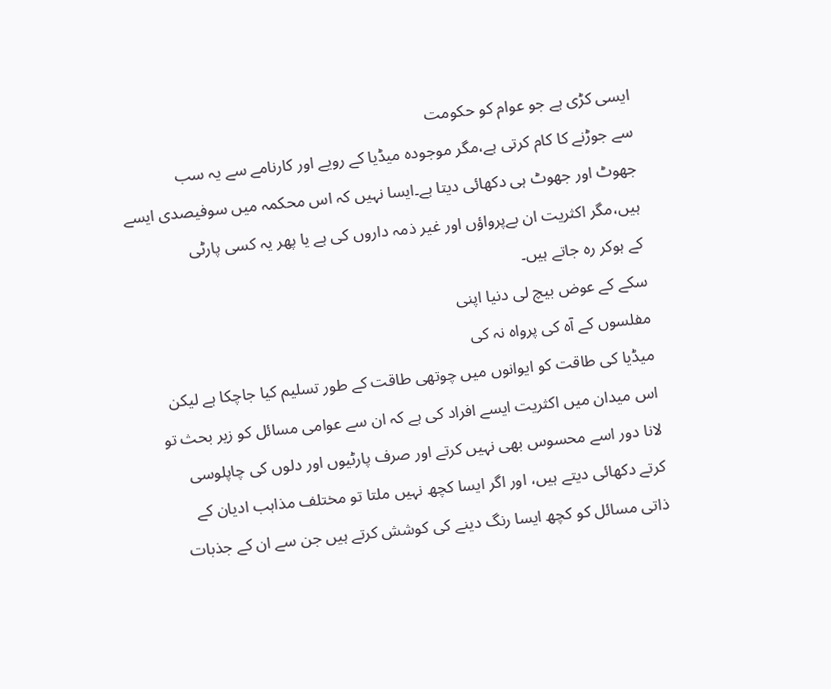ایسی کڑی ہے جو عوام کو حکومت
سے جوڑنے کا کام کرتی ہے،مگر موجودہ میڈیا کے رویے اور کارنامے سے یہ سب
جھوٹ اور جھوٹ ہی دکھائی دیتا ہے۔ایسا نہیں کہ اس محکمہ میں سوفیصدی ایسے
ہیں،مگر اکثریت ان بےپرواؤں اور غیر ذمہ داروں کی ہے یا پھر یہ کسی پارٹی
کے ہوکر رہ جاتے ہیں۔
سکے کے عوض بیچ لی دنیا اپنی
مفلسوں کے آہ کی پرواہ نہ کی
میڈیا کی طاقت کو ایوانوں میں چوتھی طاقت کے طور تسلیم کیا جاچکا ہے لیکن
اس میدان میں اکثریت ایسے افراد کی ہے کہ ان سے عوامی مسائل کو زیر بحث تو
لانا دور اسے محسوس بھی نہیں کرتے اور صرف پارٹیوں اور دلوں کی چاپلوسی
کرتے دکھائی دیتے ہیں، اور اگر ایسا کچھ نہیں ملتا تو مختلف مذاہب ادیان کے
ذاتی مسائل کو کچھ ایسا رنگ دینے کی کوشش کرتے ہیں جن سے ان کے جذبات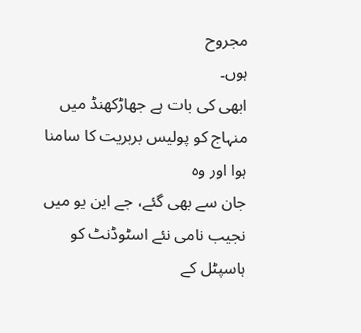مجروح
ہوں۔
ابھی کی بات ہے جھاڑکھنڈ میں منہاج کو پولیس بربریت کا سامنا ہوا اور وہ
جان سے بھی گئے، جے این یو میں نجیب نامی نئے اسٹوڈنٹ کو ہاسپٹل کے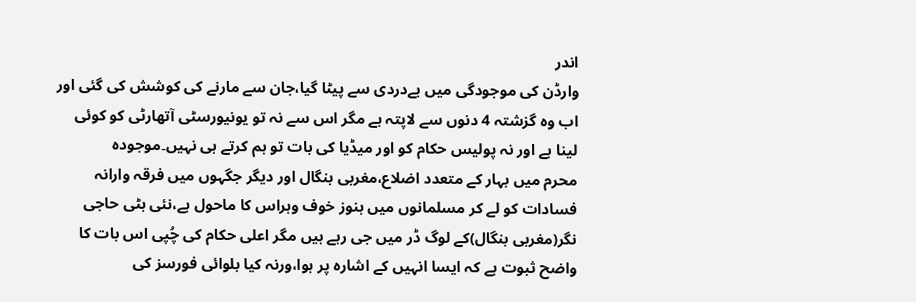اندر
وارڈن کی موجودگی میں بےدردی سے پیٹا گیا،جان سے مارنے کی کوشش کی گئی اور
اب وہ گزشتہ 4 دنوں سے لاپتہ ہے مگر اس سے نہ تو یونیورسٹی آتھارٹی کو کوئی
لینا ہے اور نہ پولیس حکام کو اور میڈیا کی بات تو ہم کرتے ہی نہیں۔موجودہ
محرم میں بہار کے متعدد اضلاع،مغربی بنگال اور دیگر جگہوں میں فرقہ وارانہ
فسادات کو لے کر مسلمانوں میں ہنوز خوف وہراس کا ماحول ہے،نئی ہٹی حاجی
نگر(مغربی بنگال)کے لوگ ڈر میں جی رہے ہیں مگر اعلی حکام کی چُپی اس بات کا
واضح ثبوت ہے کہ ایسا انہیں کے اشارہ پر ہوا،ورنہ کیا بلوائی فورسز کی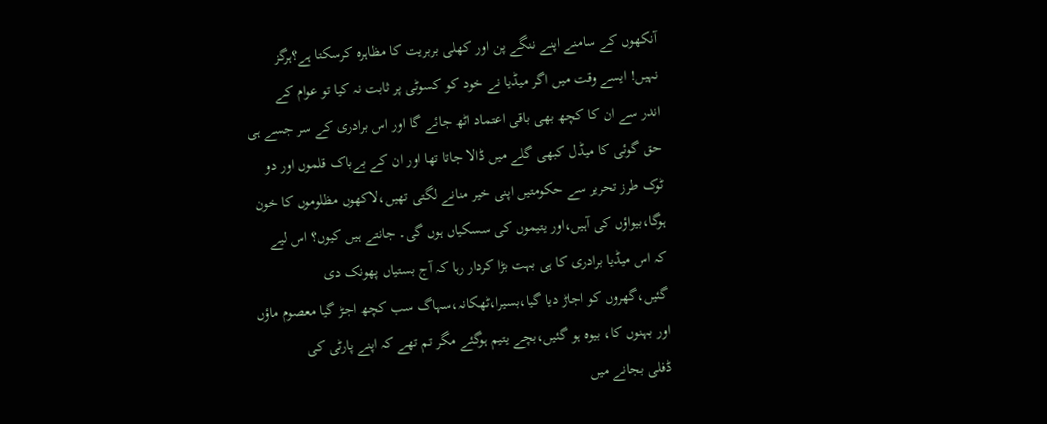آنکھوں کے سامنے اپنے ننگے پن اور کھلی بربریت کا مظاہرہ کرسکتا ہے؟ہرگز
نہیں! ایسے وقت میں اگر میڈیا نے خود کو کسوٹی پر ثابت نہ کیا تو عوام کے
اندر سے ان کا کچھ بھی باقی اعتماد اٹھ جائے گا اور اس برادری کے سر جسے ہی
حق گوئی کا میڈل کبھی گلے میں ڈالا جاتا تھا اور ان کے بےباک قلموں اور دو
ٹوک طرز تحریر سے حکومتیں اپنی خیر منانے لگتی تھیں،لاکھوں مظلوموں کا خون
ہوگا،بیواؤں کی آہیں،اور یتیموں کی سسکیاں ہوں گی۔ جانتے ہیں کیوں؟ اس لیے
کہ اس میڈیا برادری کا ہی بہت بڑا کردار رہا کہ آج بستیاں پھونک دی
گئیں،گھروں کو اجاڑ دیا گیا،بسیرا،ٹھکانہ،سہاگ سب کچھ اجڑ گیا معصوم ماؤں
اور بہنوں کا، بیوہ ہو گئیں،بچے یتیم ہوگئے مگر تم تھے کہ اپنے پارٹی کی
ڈفلی بجانے میں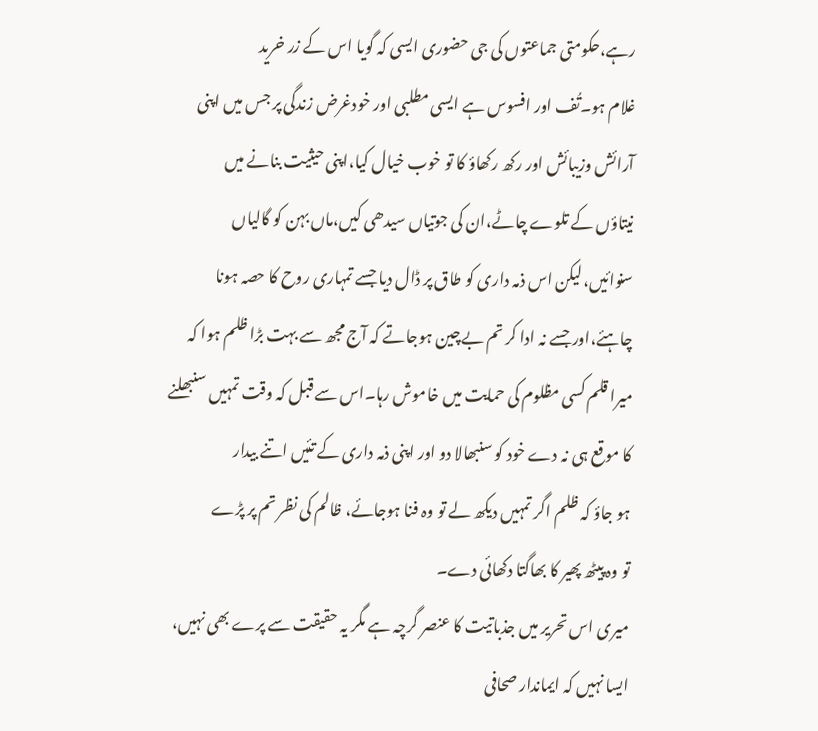رہے،حکومتی جماعتوں کی جی حضوری ایسی کہ گویا اس کے زر خرید
غلام ہو۔تُف اور افسوس ہے ایسی مطلبی اور خودغرض زندگی پر جس میں اپنی
آرائش وزیبائش اور رکھ رکھاؤ کا تو خوب خیال کیا،اپنی حیثیت بنانے میں
نیتاؤں کے تلوے چاٹے،ان کی جوتیاں سیدھی کیں،ماں بہن کو گالیاں
سنوائیں،لیکن اس ذمہ داری کو طاق پر ڈال دیا جسے تمہاری روح کا حصہ ہونا
چاہئے،اور جسے نہ ادا کر تم بےچین ہوجاتے کہ آج مجھ سے بہت بڑا ظلم ہوا کہ
میرا قلم کسی مظلوم کی حمایت میں خاموش رہا۔اس سے قبل کہ وقت تمہیں سنبھلنے
کا موقع ہی نہ دے خود کو سنبھالا دو اور اپنی ذمہ داری کے تئیں اتنے بیدار
ہو جاؤ کہ ظلم اگر تمہیں دیکھ لے تو وہ فنا ہوجائے، ظالم کی نظر تم پر پڑے
تو وہ پیٹھ پھیر کا بھاگتا دکھائی دے۔
میری اس تحریر میں جذباتیت کا عنصر گرچہ ہے مگر یہ حقیقت سے پرے بھی نہیں،
ایسا نہیں کہ ایماندار صحافی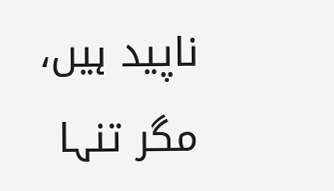ناپید ہیں، مگر تنہا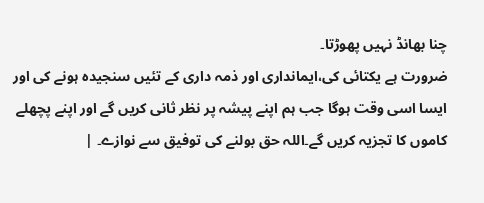چنا بھانڈ نہیں پھوڑتا۔
ضرورت ہے یکتائی کی،ایمانداری اور ذمہ داری کے تئیں سنجیدہ ہونے کی اور
ایسا اسی وقت ہوگا جب ہم اپنے پیشہ پر نظر ثانی کریں گے اور اپنے پچھلے
کاموں کا تجزیہ کریں گے۔اللہ حق بولنے کی توفیق سے نوازے۔ |